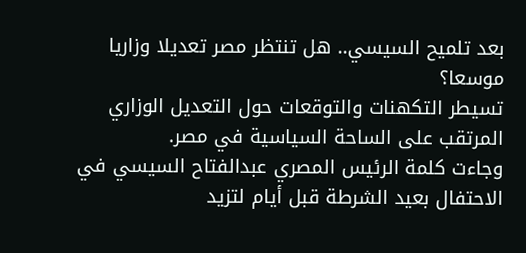بعد تلميح السيسي.. هل تنتظر مصر تعديلا وزاريا موسعا؟
تسيطر التكهنات والتوقعات حول التعديل الوزاري المرتقب على الساحة السياسية في مصر.
وجاءت كلمة الرئيس المصري عبدالفتاح السيسي في الاحتفال بعيد الشرطة قبل أيام لتزيد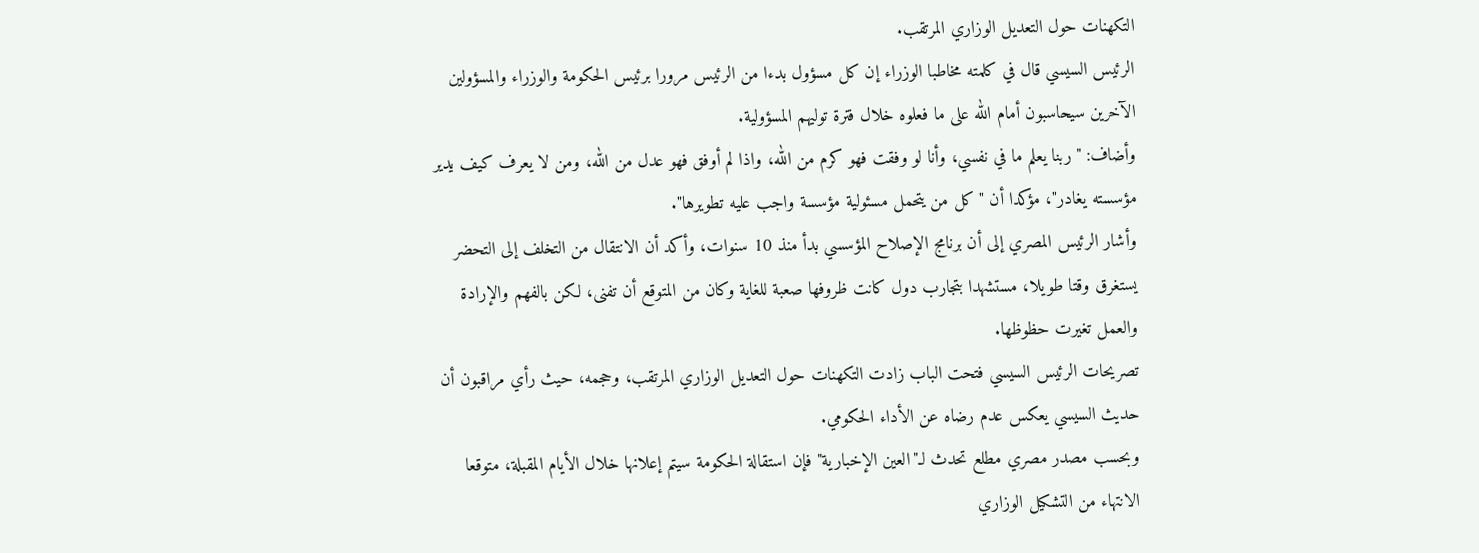التكهنات حول التعديل الوزاري المرتقب.
الرئيس السيسي قال في كلمته مخاطبا الوزراء إن كل مسؤول بدءا من الرئيس مرورا برئيس الحكومة والوزراء والمسؤولين الآخرين سيحاسبون أمام الله على ما فعلوه خلال فترة توليهم المسؤولية.
وأضاف: "ربنا يعلم ما في نفسي، وأنا لو وفقت فهو كرم من الله، واذا لم أوفق فهو عدل من الله، ومن لا يعرف كيف يدير مؤسسته يغادر"، مؤكدا أن "كل من يتحمل مسئولية مؤسسة واجب عليه تطويرها".
وأشار الرئيس المصري إلى أن برنامج الإصلاح المؤسسي بدأ منذ 10 سنوات، وأكد أن الانتقال من التخلف إلى التحضر يستغرق وقتا طويلا، مستشهدا بتجارب دول كانت ظروفها صعبة للغاية وكان من المتوقع أن تفنى، لكن بالفهم والإرادة والعمل تغيرت حظوظها.
تصريحات الرئيس السيسي فتحت الباب زادت التكهنات حول التعديل الوزاري المرتقب، وحجمه، حيث رأي مراقبون أن حديث السيسي يعكس عدم رضاه عن الأداء الحكومي.
وبحسب مصدر مصري مطلع تحدث لـ"العين الإخبارية" فإن استقالة الحكومة سيتم إعلانها خلال الأيام المقبلة، متوقعا الانتهاء من التشكيل الوزاري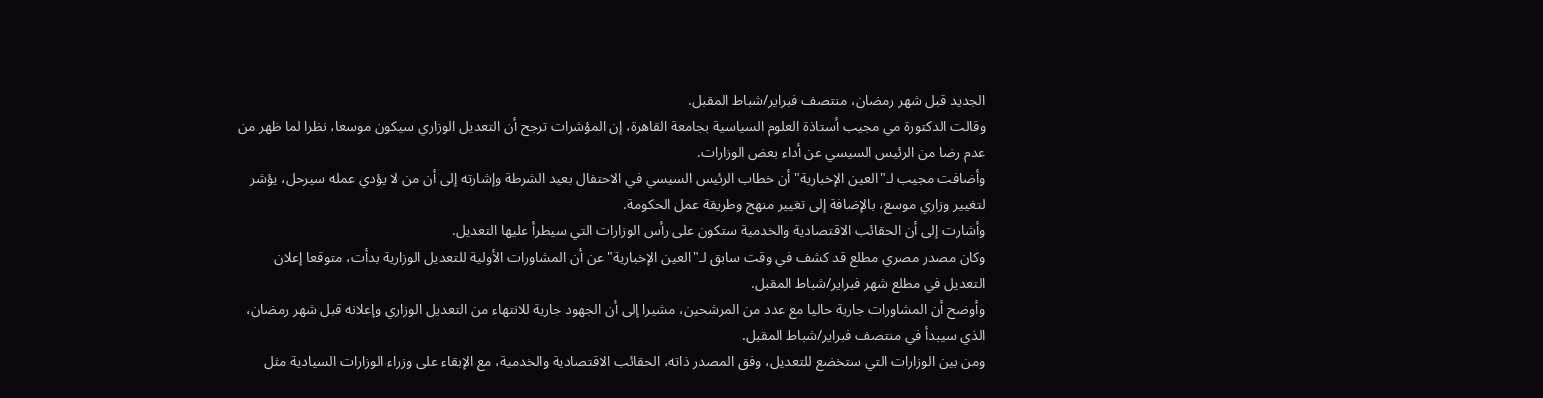الجديد قبل شهر رمضان، منتصف فبراير/شباط المقبل.
وقالت الدكتورة مي مجيب أستاذة العلوم السياسية بجامعة القاهرة، إن المؤشرات ترجح أن التعديل الوزاري سيكون موسعا، نظرا لما ظهر من عدم رضا من الرئيس السيسي عن أداء بعض الوزارات.
وأضافت مجيب لـ"العين الإخبارية" أن خطاب الرئيس السيسي في الاحتفال بعيد الشرطة وإشارته إلى أن من لا يؤدي عمله سيرحل، يؤشر لتغيير وزاري موسع، بالإضافة إلى تغيير منهج وطريقة عمل الحكومة.
وأشارت إلى أن الحقائب الاقتصادية والخدمية ستكون على رأس الوزارات التي سيطرأ عليها التعديل.
وكان مصدر مصري مطلع قد كشف في وقت سابق لـ"العين الإخبارية" عن أن المشاورات الأولية للتعديل الوزارية بدأت، متوقعا إعلان التعديل في مطلع شهر فبراير/شباط المقبل.
وأوضح أن المشاورات جارية حاليا مع عدد من المرشحين، مشيرا إلى أن الجهود جارية للانتهاء من التعديل الوزاري وإعلانه قبل شهر رمضان، الذي سيبدأ في منتصف فبراير/شباط المقبل.
ومن بين الوزارات التي ستخضع للتعديل، وفق المصدر ذاته، الحقائب الاقتصادية والخدمية، مع الإبقاء على وزراء الوزارات السيادية مثل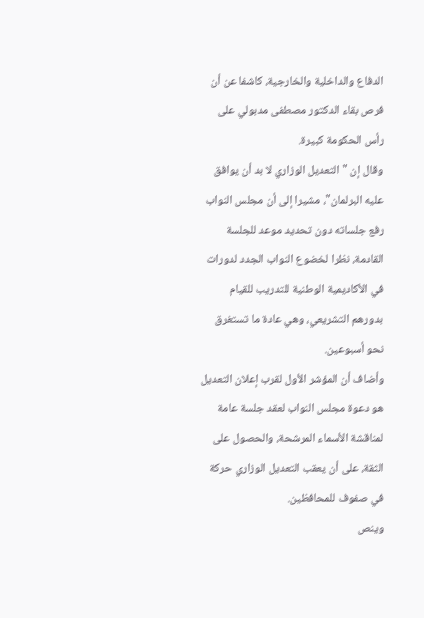الدفاع والداخلية والخارجية، كاشفا عن أن فرص بقاء الدكتور مصطفى مدبولي على رأس الحكومة كبيرة.
وقال إن "التعديل الوزاري لا بد أن يوافق عليه البرلمان"، مشيرا إلى أن مجلس النواب رفع جلساته دون تحديد موعد للجلسة القادمة، نظرا لخضوع النواب الجدد لدورات في الأكاديمية الوطنية للتدريب للقيام بدورهم التشريعي، وهي عادة ما تستغرق نحو أسبوعين.
وأضاف أن المؤشر الأول لقرب إعلان التعديل هو دعوة مجلس النواب لعقد جلسة عامة لمناقشة الأسماء المرشحة، والحصول على الثقة، على أن يعقب التعديل الوزاري حركة في صفوف للمحافظين.
وينص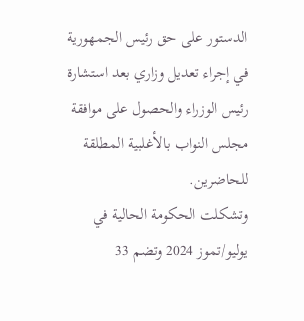الدستور على حق رئيس الجمهورية في إجراء تعديل وزاري بعد استشارة رئيس الوزراء والحصول على موافقة مجلس النواب بالأغلبية المطلقة للحاضرين.
وتشكلت الحكومة الحالية في يوليو/تموز 2024 وتضم 33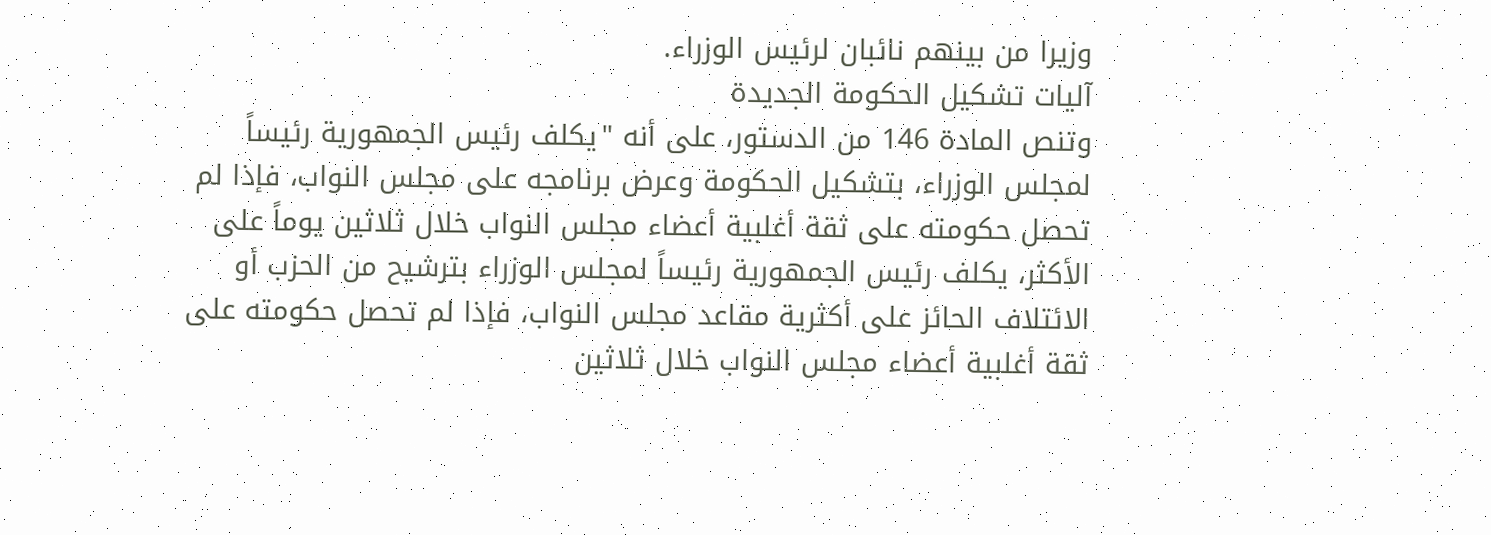وزيرا من بينهم نائبان لرئيس الوزراء.
آليات تشكيل الحكومة الجديدة
وتنص المادة 146 من الدستور، على أنه "يكلف رئيس الجمهورية رئيساً لمجلس الوزراء، بتشكيل الحكومة وعرض برنامجه على مجلس النواب، فإذا لم تحصل حكومته على ثقة أغلبية أعضاء مجلس النواب خلال ثلاثين يوماً على الأكثر، يكلف رئيس الجمهورية رئيساً لمجلس الوزراء بترشيح من الحزب أو الائتلاف الحائز على أكثرية مقاعد مجلس النواب، فإذا لم تحصل حكومته على ثقة أغلبية أعضاء مجلس النواب خلال ثلاثين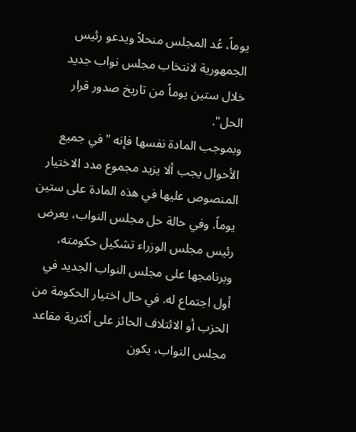يوماً، عُد المجلس منحلاً ويدعو رئيس الجمهورية لانتخاب مجلس نواب جديد خلال ستين يوماً من تاريخ صدور قرار الحل".
وبموجب المادة نفسها فإنه "في جميع الأحوال يجب ألا يزيد مجموع مدد الاختيار المنصوص عليها في هذه المادة على ستين يوماً. وفي حالة حل مجلس النواب، يعرض رئيس مجلس الوزراء تشكيل حكومته، وبرنامجها على مجلس النواب الجديد في أول اجتماع له. في حال اختيار الحكومة من الحزب أو الائتلاف الحائز على أكثرية مقاعد مجلس النواب، يكون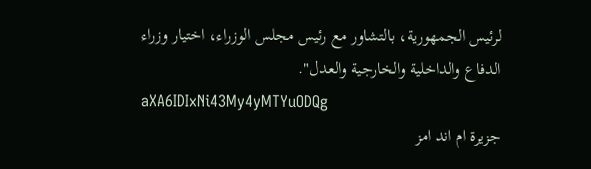لرئيس الجمهورية، بالتشاور مع رئيس مجلس الوزراء، اختيار وزراء الدفاع والداخلية والخارجية والعدل".
aXA6IDIxNi43My4yMTYuODQg
جزيرة ام اند امز